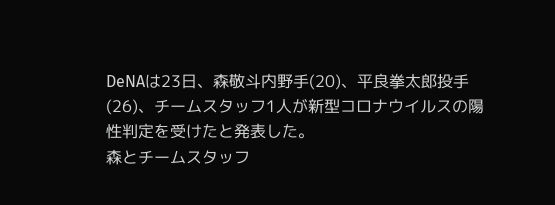DeNAは23日、森敬斗内野手(20)、平良拳太郎投手(26)、チームスタッフ1人が新型コロナウイルスの陽性判定を受けたと発表した。
森とチームスタッフ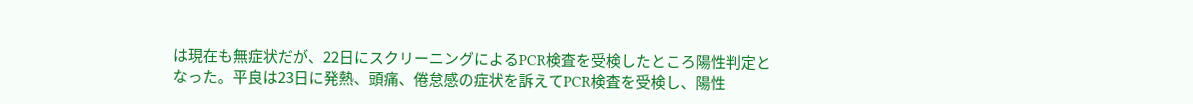は現在も無症状だが、22日にスクリーニングによるPCR検査を受検したところ陽性判定となった。平良は23日に発熱、頭痛、倦怠感の症状を訴えてPCR検査を受検し、陽性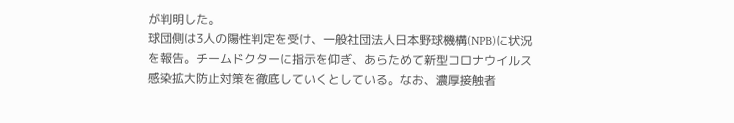が判明した。
球団側は3人の陽性判定を受け、一般社団法人日本野球機構(NPB)に状況を報告。チームドクターに指示を仰ぎ、あらためて新型コロナウイルス感染拡大防止対策を徹底していくとしている。なお、濃厚接触者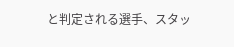と判定される選手、スタッ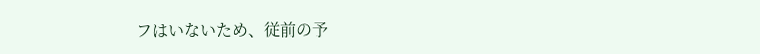フはいないため、従前の予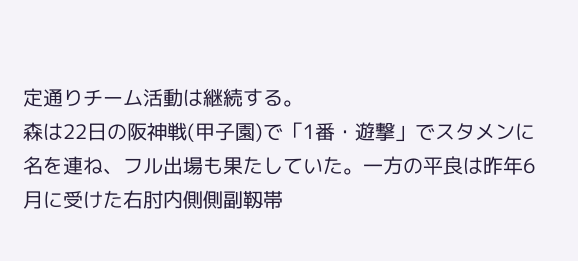定通りチーム活動は継続する。
森は22日の阪神戦(甲子園)で「1番・遊撃」でスタメンに名を連ね、フル出場も果たしていた。一方の平良は昨年6月に受けた右肘内側側副靱帯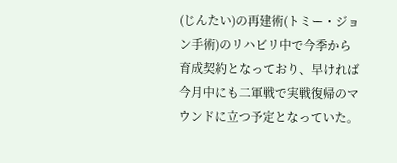(じんたい)の再建術(トミー・ジョン手術)のリハビリ中で今季から育成契約となっており、早ければ今月中にも二軍戦で実戦復帰のマウンドに立つ予定となっていた。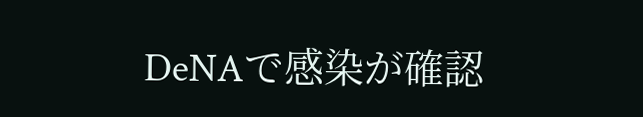DeNAで感染が確認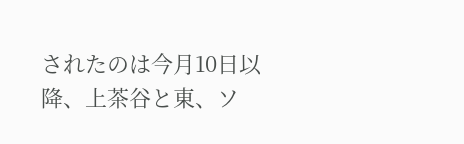されたのは今月10日以降、上茶谷と東、ソ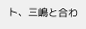ト、三嶋と合わ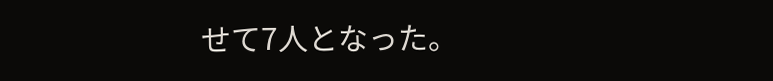せて7人となった。